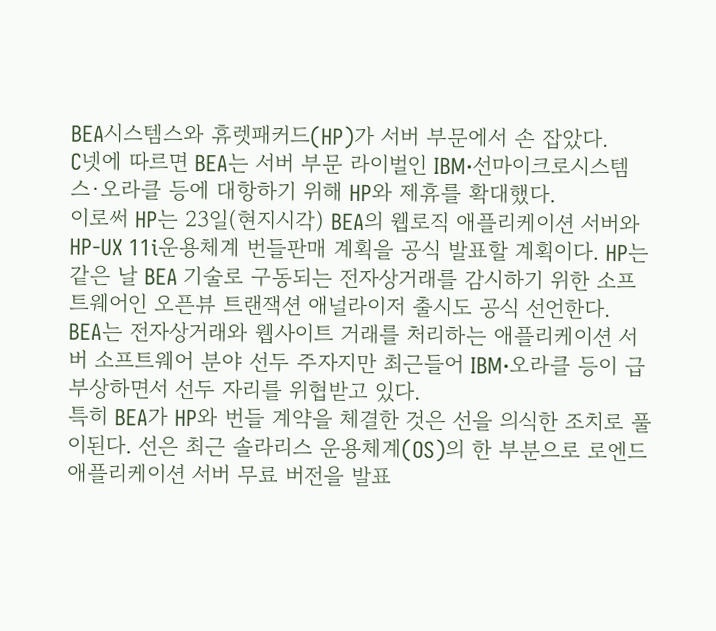BEA시스템스와 휴렛패커드(HP)가 서버 부문에서 손 잡았다.
C넷에 따르면 BEA는 서버 부문 라이벌인 IBM·선마이크로시스템스·오라클 등에 대항하기 위해 HP와 제휴를 확대했다.
이로써 HP는 23일(현지시각) BEA의 웹로직 애플리케이션 서버와 HP-UX 11i운용체계 번들판매 계획을 공식 발표할 계획이다. HP는 같은 날 BEA 기술로 구동되는 전자상거래를 감시하기 위한 소프트웨어인 오픈뷰 트랜잭션 애널라이저 출시도 공식 선언한다.
BEA는 전자상거래와 웹사이트 거래를 처리하는 애플리케이션 서버 소프트웨어 분야 선두 주자지만 최근들어 IBM·오라클 등이 급부상하면서 선두 자리를 위협받고 있다.
특히 BEA가 HP와 번들 계약을 체결한 것은 선을 의식한 조치로 풀이된다. 선은 최근 솔라리스 운용체계(OS)의 한 부분으로 로엔드 애플리케이션 서버 무료 버전을 발표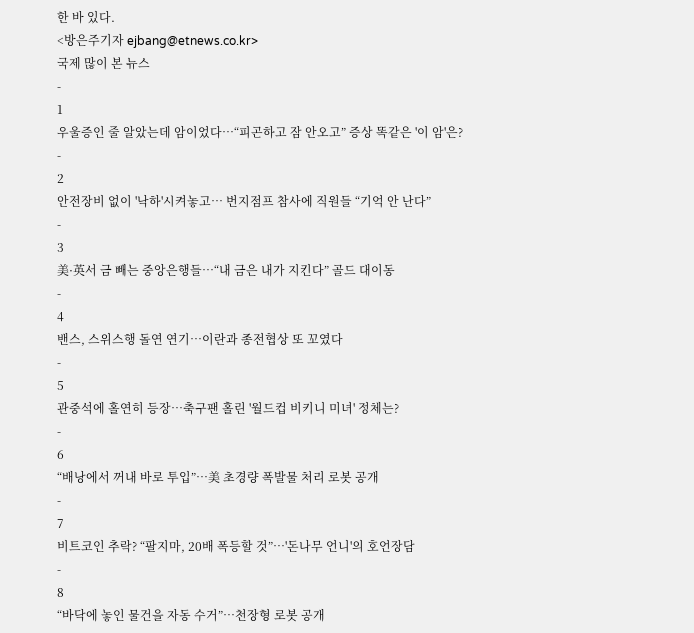한 바 있다.
<방은주기자 ejbang@etnews.co.kr>
국제 많이 본 뉴스
-
1
우울증인 줄 알았는데 암이었다…“피곤하고 잠 안오고” 증상 똑같은 '이 암'은?
-
2
안전장비 없이 '낙하'시켜놓고… 번지점프 참사에 직원들 “기억 안 난다”
-
3
美·英서 금 빼는 중앙은행들…“내 금은 내가 지킨다” 골드 대이동
-
4
밴스, 스위스행 돌연 연기…이란과 종전협상 또 꼬였다
-
5
관중석에 홀연히 등장…축구팬 홀린 '월드컵 비키니 미녀' 정체는?
-
6
“배낭에서 꺼내 바로 투입”…美 초경량 폭발물 처리 로봇 공개
-
7
비트코인 추락? “팔지마, 20배 폭등할 것”…'돈나무 언니'의 호언장담
-
8
“바닥에 놓인 물건을 자동 수거”…천장형 로봇 공개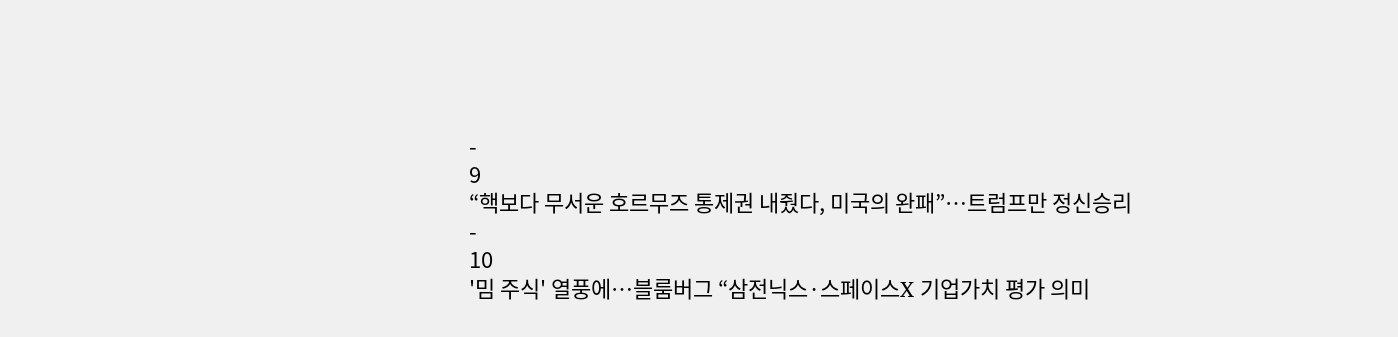-
9
“핵보다 무서운 호르무즈 통제권 내줬다, 미국의 완패”…트럼프만 정신승리
-
10
'밈 주식' 열풍에…블룸버그 “삼전닉스·스페이스X 기업가치 평가 의미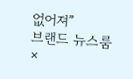없어져”
브랜드 뉴스룸
×